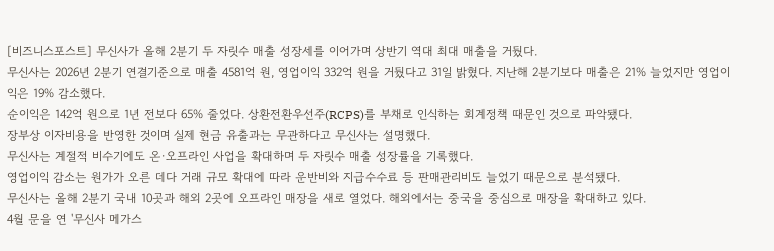[비즈니스포스트] 무신사가 올해 2분기 두 자릿수 매출 성장세를 이어가며 상반기 역대 최대 매출을 거뒀다.
무신사는 2026년 2분기 연결기준으로 매출 4581억 원, 영업이익 332억 원을 거뒀다고 31일 밝혔다. 지난해 2분기보다 매출은 21% 늘었지만 영업이익은 19% 감소했다.
순이익은 142억 원으로 1년 전보다 65% 줄었다. 상환전환우선주(RCPS)를 부채로 인식하는 회계정책 때문인 것으로 파악됐다.
장부상 이자비용을 반영한 것이며 실제 현금 유출과는 무관하다고 무신사는 설명했다.
무신사는 계절적 비수기에도 온·오프라인 사업을 확대하며 두 자릿수 매출 성장률을 기록했다.
영업이익 감소는 원가가 오른 데다 거래 규모 확대에 따라 운반비와 지급수수료 등 판매관리비도 늘었기 때문으로 분석됐다.
무신사는 올해 2분기 국내 10곳과 해외 2곳에 오프라인 매장을 새로 열었다. 해외에서는 중국을 중심으로 매장을 확대하고 있다.
4월 문을 연 '무신사 메가스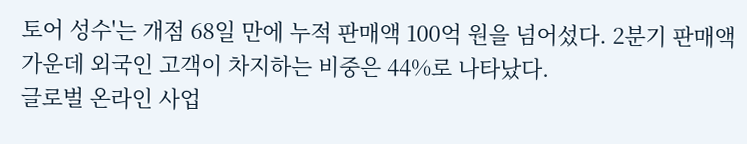토어 성수'는 개점 68일 만에 누적 판매액 100억 원을 넘어섰다. 2분기 판매액 가운데 외국인 고객이 차지하는 비중은 44%로 나타났다.
글로벌 온라인 사업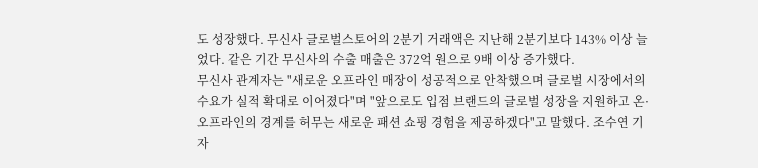도 성장했다. 무신사 글로벌스토어의 2분기 거래액은 지난해 2분기보다 143% 이상 늘었다. 같은 기간 무신사의 수출 매출은 372억 원으로 9배 이상 증가했다.
무신사 관계자는 "새로운 오프라인 매장이 성공적으로 안착했으며 글로벌 시장에서의 수요가 실적 확대로 이어졌다"며 "앞으로도 입점 브랜드의 글로벌 성장을 지원하고 온·오프라인의 경계를 허무는 새로운 패션 쇼핑 경험을 제공하겠다"고 말했다. 조수연 기자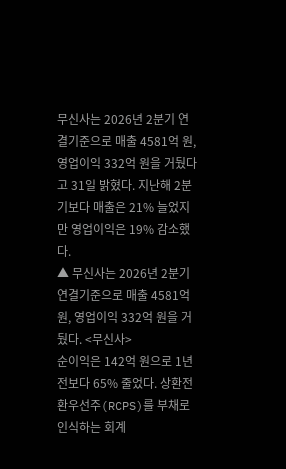무신사는 2026년 2분기 연결기준으로 매출 4581억 원, 영업이익 332억 원을 거뒀다고 31일 밝혔다. 지난해 2분기보다 매출은 21% 늘었지만 영업이익은 19% 감소했다.
▲ 무신사는 2026년 2분기 연결기준으로 매출 4581억 원, 영업이익 332억 원을 거뒀다. <무신사>
순이익은 142억 원으로 1년 전보다 65% 줄었다. 상환전환우선주(RCPS)를 부채로 인식하는 회계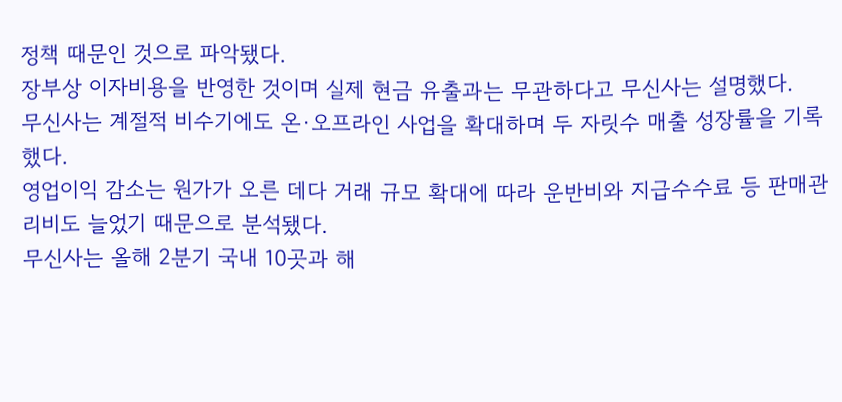정책 때문인 것으로 파악됐다.
장부상 이자비용을 반영한 것이며 실제 현금 유출과는 무관하다고 무신사는 설명했다.
무신사는 계절적 비수기에도 온·오프라인 사업을 확대하며 두 자릿수 매출 성장률을 기록했다.
영업이익 감소는 원가가 오른 데다 거래 규모 확대에 따라 운반비와 지급수수료 등 판매관리비도 늘었기 때문으로 분석됐다.
무신사는 올해 2분기 국내 10곳과 해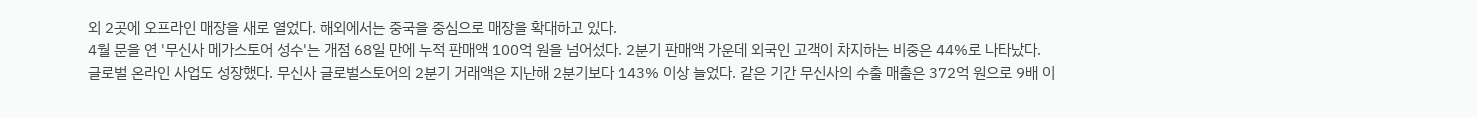외 2곳에 오프라인 매장을 새로 열었다. 해외에서는 중국을 중심으로 매장을 확대하고 있다.
4월 문을 연 '무신사 메가스토어 성수'는 개점 68일 만에 누적 판매액 100억 원을 넘어섰다. 2분기 판매액 가운데 외국인 고객이 차지하는 비중은 44%로 나타났다.
글로벌 온라인 사업도 성장했다. 무신사 글로벌스토어의 2분기 거래액은 지난해 2분기보다 143% 이상 늘었다. 같은 기간 무신사의 수출 매출은 372억 원으로 9배 이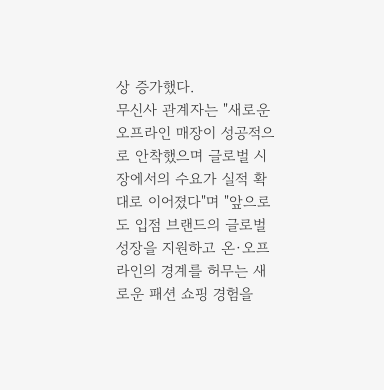상 증가했다.
무신사 관계자는 "새로운 오프라인 매장이 성공적으로 안착했으며 글로벌 시장에서의 수요가 실적 확대로 이어졌다"며 "앞으로도 입점 브랜드의 글로벌 성장을 지원하고 온·오프라인의 경계를 허무는 새로운 패션 쇼핑 경험을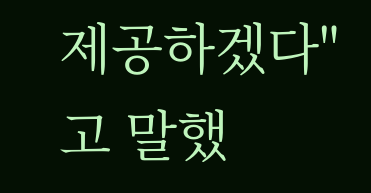제공하겠다"고 말했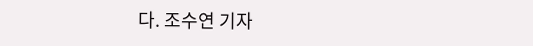다. 조수연 기자